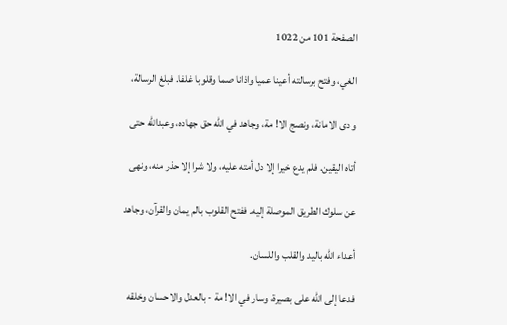الصفحة 101 من 1022

الغي، وفتح برسالته أعينا عميا واذانا صما وقلوبا غلفا. فبلغ الرسالة،

و دى الامانة، ونصج الا! مة، وجاهد في الله حق جهاده، وعبدالله حتى

أتاه اليقين. فلم يدع خيرا إلا دل أمته عليه، ولا شرا إلا حذر منه، ونهى

عن سلوك الطريق الموصلة إليه. ففتح القلوب بالم يمان والقرآن، وجاهد

أعداء الله باليد والقلب واللسان.

فدعا إلى الله على بصيرة، وسار في الا! مة - بالعدل والاحسان وخلقه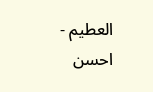العطيم - احسن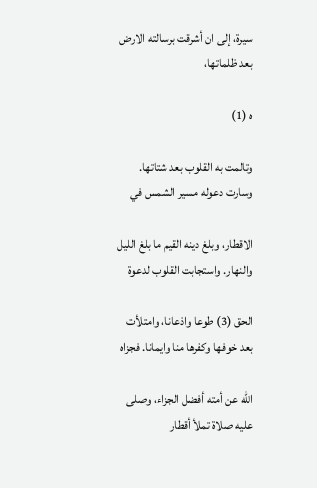سيرة، إلى ان أشرقت برسالته الارض بعد ظلماتها،

ه (1)

وتالمت به القلوب بعد شتاتها. وسارت دعوله مسير الشمس في

الاقطار، وبلغ دينه القيم ما بلغ الليل والنهار. واستجابت القلوب لدعوة

الحق (3) طوعا واذعانا، وامتلأت بعد خوفها وكفرها منا وايمانا. فجزاه

الله عن أمته أفضل الجزاء، وصلى عليه صلاة تملأ أقطار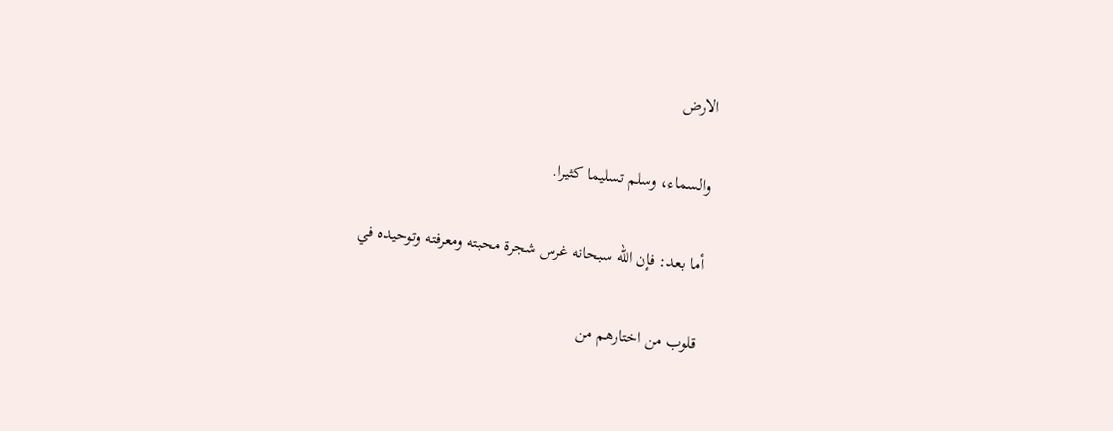الارض

والسماء، وسلم تسليما كثيرا.

أما بعد: فإن الله سبحانه غرس شجرة محبته ومعرفته وتوحيده في

قلوب من اختارهم من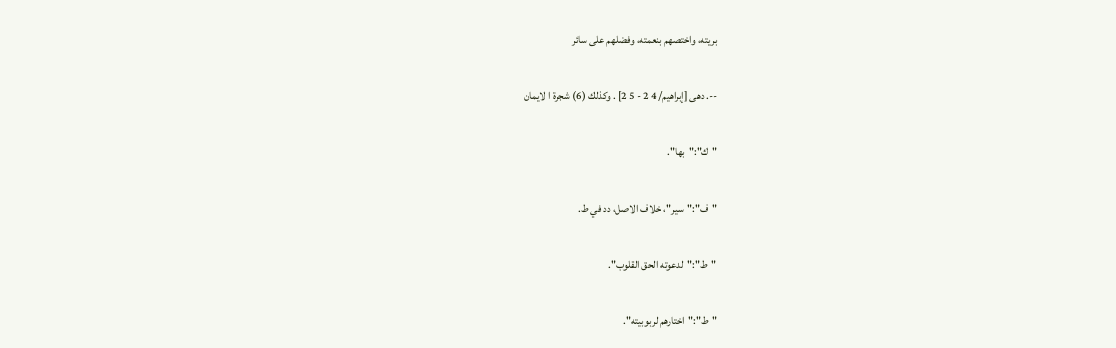بريته، واختصهم بنعمته، وفضلهم على سائر

--. دهى [إبراهيم/ 4 2 - 5 2] . وكذلك (6) شجرة ا لايمان

"ك":"بها".

"ف":"سير"، خلاف الاصل، دد في ط.

"ط":"لدعوته الحق القلوب".

"ط":"اختارهم لربوبيته".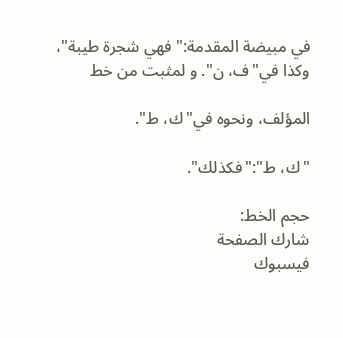في مبيضة المقدمة:"فهي شجرة طيبة"، وكذا في"ف، ن". و لمثبت من خط

المؤلف، ونحوه في"ك، ط".

"ك، ط":"فكذلك".

حجم الخط:
شارك الصفحة
فيسبوك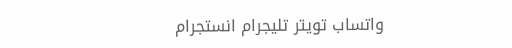واتساب تويتر تليجرام انستجرام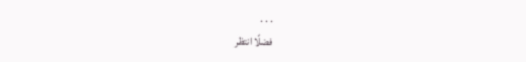. . .
فضلًا انتظر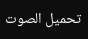تحميل الصوت